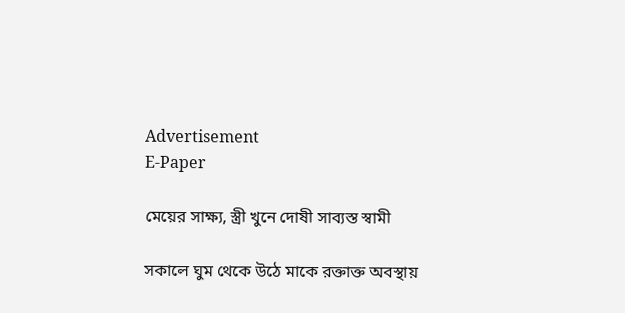Advertisement
E-Paper

মেয়ের সাক্ষ্য, স্ত্রী খুনে দোষী সাব্যস্ত স্বামী

সকালে ঘুম থেকে উঠে মাকে রক্তাক্ত অবস্থায়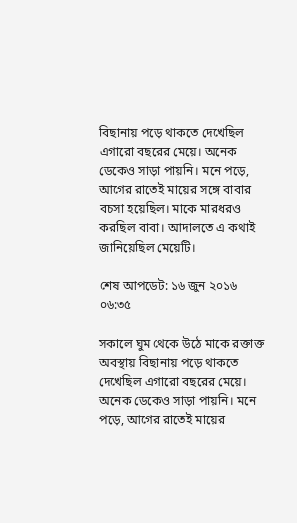বিছানায় পড়ে থাকতে দেখেছিল এগারো বছরের মেয়ে। অনেক ডেকেও সাড়া পায়নি। মনে পড়ে, আগের রাতেই মায়ের সঙ্গে বাবার বচসা হয়েছিল। মাকে মারধরও করছিল বাবা। আদালতে এ কথাই জানিয়েছিল মেয়েটি।

শেষ আপডেট: ১৬ জুন ২০১৬ ০৬:৩৫

সকালে ঘুম থেকে উঠে মাকে রক্তাক্ত অবস্থায় বিছানায় পড়ে থাকতে দেখেছিল এগারো বছরের মেয়ে। অনেক ডেকেও সাড়া পায়নি। মনে পড়ে, আগের রাতেই মায়ের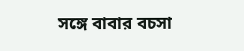সঙ্গে বাবার বচসা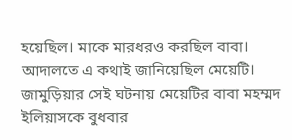হয়েছিল। মাকে মারধরও করছিল বাবা। আদালতে এ কথাই জানিয়েছিল মেয়েটি। জামুড়িয়ার সেই ঘটনায় মেয়েটির বাবা মহম্মদ ইলিয়াসকে বুধবার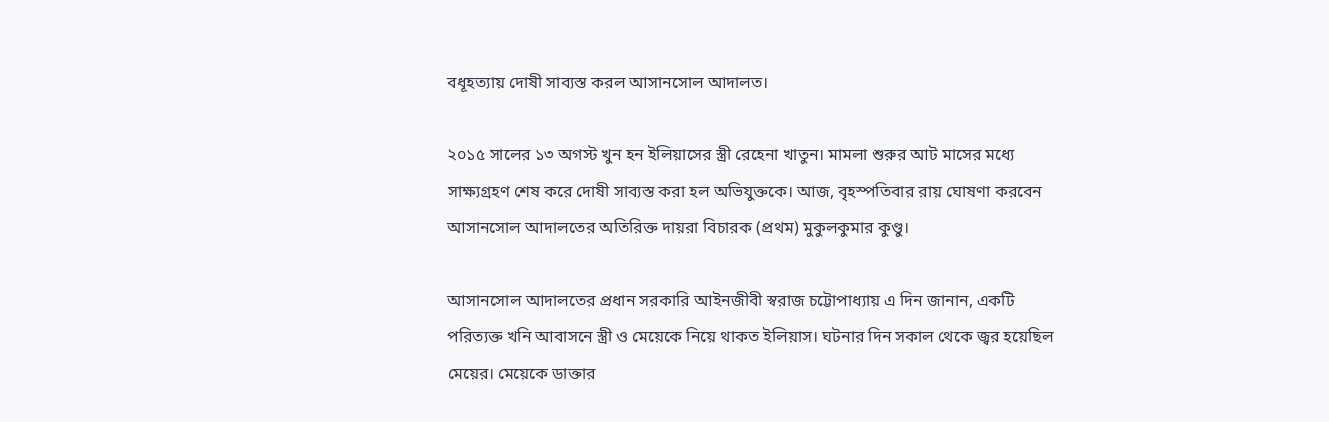বধূহত্যায় দোষী সাব্যস্ত করল আসানসোল আদালত।

২০১৫ সালের ১৩ অগস্ট খুন হন ইলিয়াসের স্ত্রী রেহেনা খাতুন। মামলা শুরুর আট মাসের মধ্যে সাক্ষ্যগ্রহণ শেষ করে দোষী সাব্যস্ত করা হল অভিযুক্তকে। আজ, বৃহস্পতিবার রায় ঘোষণা করবেন আসানসোল আদালতের অতিরিক্ত দায়রা বিচারক (প্রথম) মুকুলকুমার কুণ্ডু।

আসানসোল আদালতের প্রধান সরকারি আইনজীবী স্বরাজ চট্টোপাধ্যায় এ দিন জানান, একটি পরিত্যক্ত খনি আবাসনে স্ত্রী ও মেয়েকে নিয়ে থাকত ইলিয়াস। ঘটনার দিন সকাল থেকে জ্বর হয়েছিল মেয়ের। মেয়েকে ডাক্তার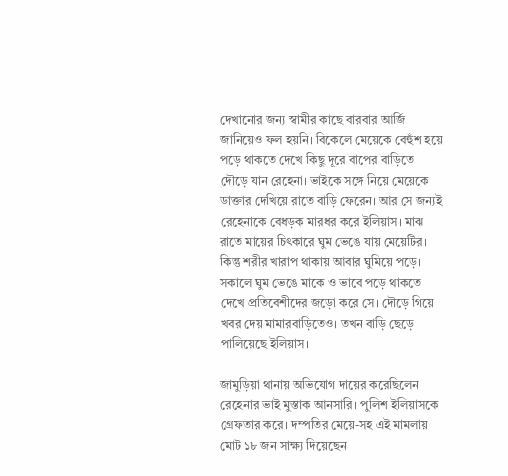দেখানোর জন্য স্বামীর কাছে বারবার আর্জি জানিয়েও ফল হয়নি। বিকেলে মেয়েকে বেহুঁশ হয়ে পড়ে থাকতে দেখে কিছু দূরে বাপের বাড়িতে দৌড়ে যান রেহেনা। ভাইকে সঙ্গে নিয়ে মেয়েকে ডাক্তার দেখিয়ে রাতে বাড়ি ফেরেন। আর সে জন্যই রেহেনাকে বেধড়ক মারধর করে ইলিয়াস। মাঝ রাতে মায়ের চিৎকারে ঘুম ভেঙে যায় মেয়েটির। কিন্তু শরীর খারাপ থাকায় আবার ঘুমিয়ে পড়ে। সকালে ঘুম ভেঙে মাকে ও ভাবে পড়ে থাকতে দেখে প্রতিবেশীদের জড়ো করে সে। দৌড়ে গিয়ে খবর দেয় মামারবাড়িতেও। তখন বাড়ি ছেড়ে পালিয়েছে ইলিয়াস।

জামুড়িয়া থানায় অভিযোগ দায়ের করেছিলেন রেহেনার ভাই মুস্তাক আনসারি। পুলিশ ইলিয়াসকে গ্রেফতার করে। দম্পতির মেয়ে-সহ এই মামলায় মোট ১৮ জন সাক্ষ্য দিয়েছেন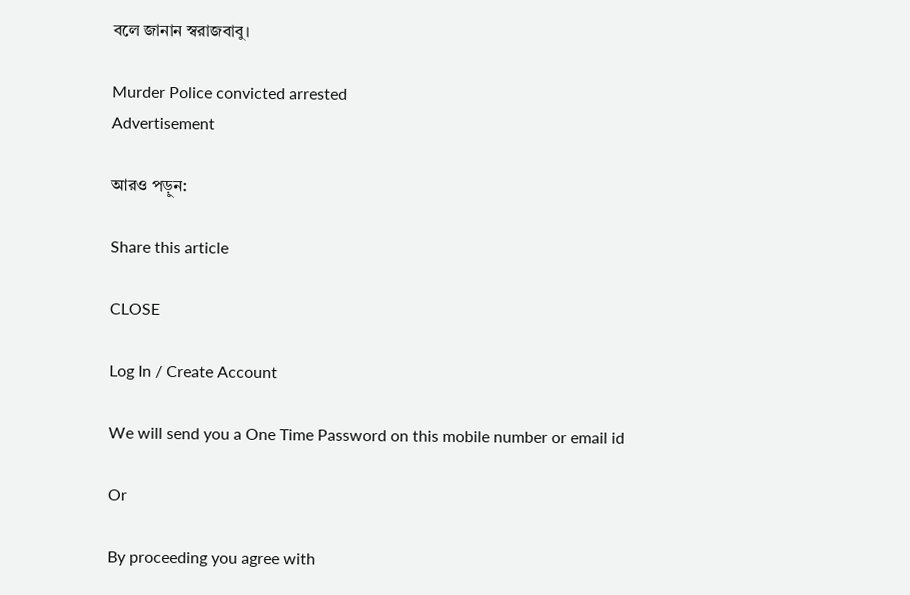বলে জানান স্বরাজবাবু।

Murder Police convicted arrested
Advertisement

আরও পড়ুন:

Share this article

CLOSE

Log In / Create Account

We will send you a One Time Password on this mobile number or email id

Or

By proceeding you agree with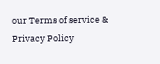our Terms of service & Privacy Policy